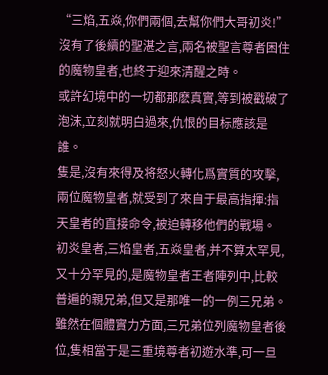“三焰,五焱,你們兩個,去幫你們大哥初炎!”
沒有了後續的聖湛之言,兩名被聖言尊者困住的魔物皇者,也終于迎來清醒之時。
或許幻境中的一切都那麽真實,等到被戳破了泡沫,立刻就明白過來,仇恨的目标應該是誰。
隻是,沒有來得及将怒火轉化爲實質的攻擊,兩位魔物皇者,就受到了來自于最高指揮:指天皇者的直接命令,被迫轉移他們的戰場。
初炎皇者,三焰皇者,五焱皇者,并不算太罕見,又十分罕見的,是魔物皇者王者陣列中,比較普遍的親兄弟,但又是那唯一的一例三兄弟。
雖然在個體實力方面,三兄弟位列魔物皇者後位,隻相當于是三重境尊者初遊水準,可一旦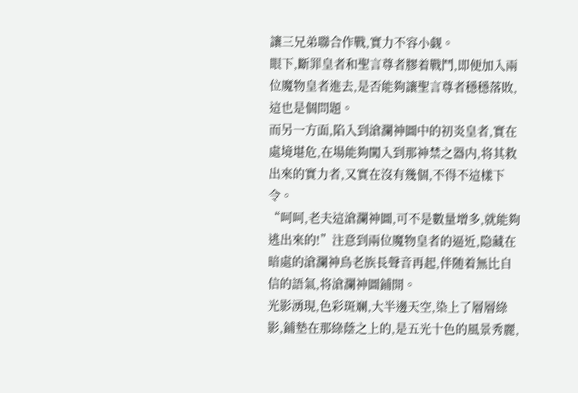讓三兄弟聯合作戰,實力不容小觑。
眼下,斷罪皇者和聖言尊者膠着戰鬥,即便加入兩位魔物皇者進去,是否能夠讓聖言尊者穩穩落敗,這也是個問題。
而另一方面,陷入到滄瀾神圖中的初炎皇者,實在處境堪危,在場能夠闖入到那神禁之器内,将其救出來的實力者,又實在沒有幾個,不得不這樣下令。
“呵呵,老夫這滄瀾神圖,可不是數量增多,就能夠逃出來的!”注意到兩位魔物皇者的逼近,隐藏在暗處的滄瀾神鳥老族長聲音再起,伴随着無比自信的語氣,将滄瀾神圖鋪開。
光影湧現,色彩斑斓,大半邊天空,染上了層層綠影,鋪墊在那綠蔭之上的,是五光十色的風景秀麗,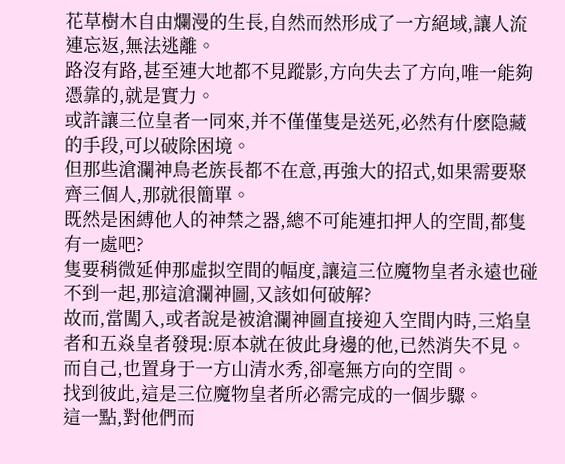花草樹木自由爛漫的生長,自然而然形成了一方絕域,讓人流連忘返,無法逃離。
路沒有路,甚至連大地都不見蹤影,方向失去了方向,唯一能夠憑靠的,就是實力。
或許讓三位皇者一同來,并不僅僅隻是送死,必然有什麽隐藏的手段,可以破除困境。
但那些滄瀾神鳥老族長都不在意,再強大的招式,如果需要聚齊三個人,那就很簡單。
既然是困縛他人的神禁之器,總不可能連扣押人的空間,都隻有一處吧?
隻要稍微延伸那虛拟空間的幅度,讓這三位魔物皇者永遠也碰不到一起,那這滄瀾神圖,又該如何破解?
故而,當闖入,或者說是被滄瀾神圖直接迎入空間内時,三焰皇者和五焱皇者發現:原本就在彼此身邊的他,已然消失不見。
而自己,也置身于一方山清水秀,卻毫無方向的空間。
找到彼此,這是三位魔物皇者所必需完成的一個步驟。
這一點,對他們而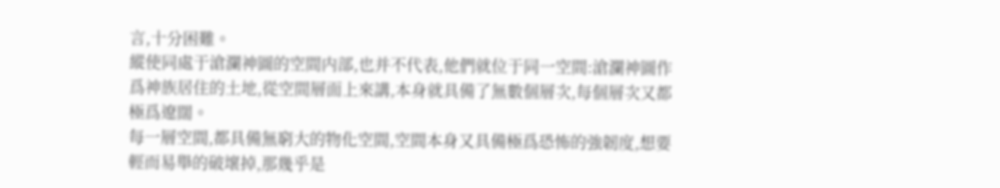言,十分困難。
縱使同處于滄瀾神圖的空間内部,也并不代表,他們就位于同一空間:滄瀾神圖作爲神族居住的土地,從空間層面上來講,本身就具備了無數個層次,每個層次又都極爲遼闊。
每一層空間,都具備無窮大的物化空間,空間本身又具備極爲恐怖的強韌度,想要輕而易舉的破壞掉,那幾乎是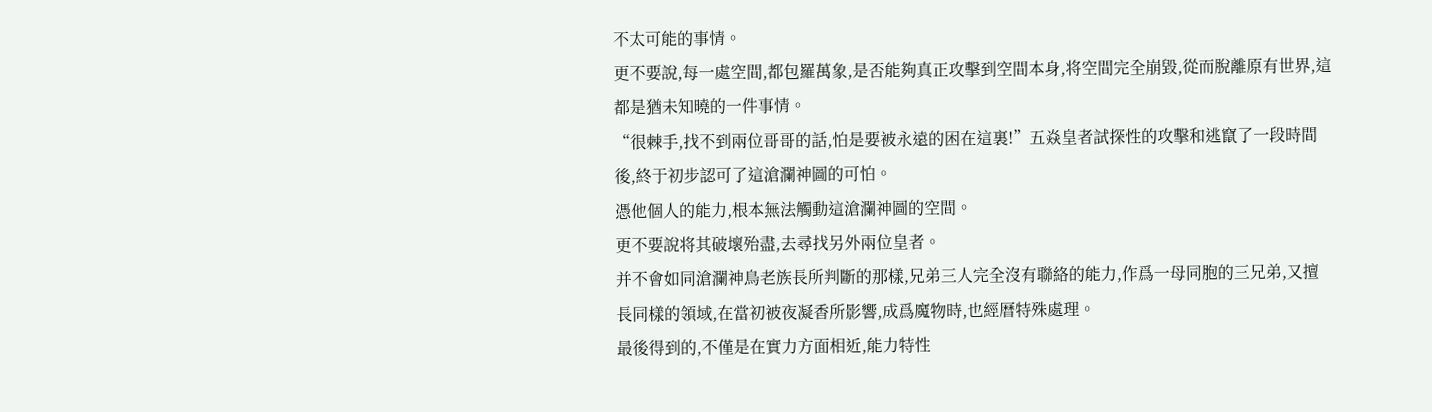不太可能的事情。
更不要說,每一處空間,都包羅萬象,是否能夠真正攻擊到空間本身,将空間完全崩毀,從而脫離原有世界,這都是猶未知曉的一件事情。
“很棘手,找不到兩位哥哥的話,怕是要被永遠的困在這裏!”五焱皇者試探性的攻擊和逃竄了一段時間後,終于初步認可了這滄瀾神圖的可怕。
憑他個人的能力,根本無法觸動這滄瀾神圖的空間。
更不要說将其破壞殆盡,去尋找另外兩位皇者。
并不會如同滄瀾神鳥老族長所判斷的那樣,兄弟三人完全沒有聯絡的能力,作爲一母同胞的三兄弟,又擅長同樣的領域,在當初被夜凝香所影響,成爲魔物時,也經曆特殊處理。
最後得到的,不僅是在實力方面相近,能力特性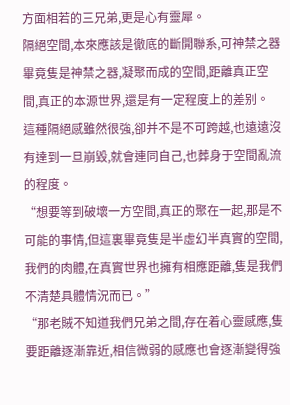方面相若的三兄弟,更是心有靈犀。
隔絕空間,本來應該是徹底的斷開聯系,可神禁之器畢竟隻是神禁之器,凝聚而成的空間,距離真正空間,真正的本源世界,還是有一定程度上的差别。
這種隔絕感雖然很強,卻并不是不可跨越,也遠遠沒有達到一旦崩毀,就會連同自己,也葬身于空間亂流的程度。
“想要等到破壞一方空間,真正的聚在一起,那是不可能的事情,但這裏畢竟隻是半虛幻半真實的空間,我們的肉體,在真實世界也擁有相應距離,隻是我們不清楚具體情況而已。”
“那老賊不知道我們兄弟之間,存在着心靈感應,隻要距離逐漸靠近,相信微弱的感應也會逐漸變得強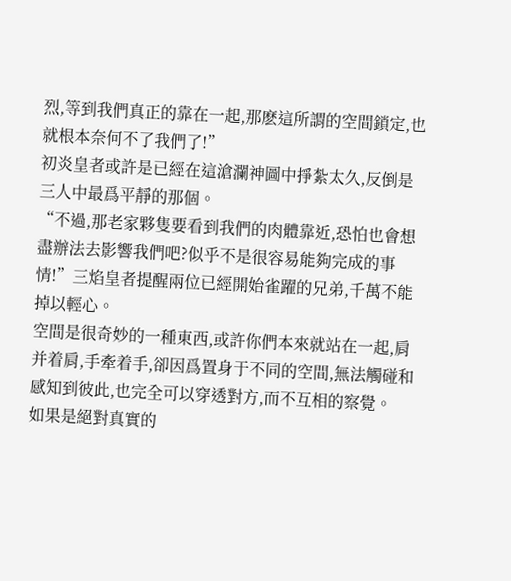烈,等到我們真正的靠在一起,那麽這所謂的空間鎖定,也就根本奈何不了我們了!”
初炎皇者或許是已經在這滄瀾神圖中掙紮太久,反倒是三人中最爲平靜的那個。
“不過,那老家夥隻要看到我們的肉體靠近,恐怕也會想盡辦法去影響我們吧?似乎不是很容易能夠完成的事情!”三焰皇者提醒兩位已經開始雀躍的兄弟,千萬不能掉以輕心。
空間是很奇妙的一種東西,或許你們本來就站在一起,肩并着肩,手牽着手,卻因爲置身于不同的空間,無法觸碰和感知到彼此,也完全可以穿透對方,而不互相的察覺。
如果是絕對真實的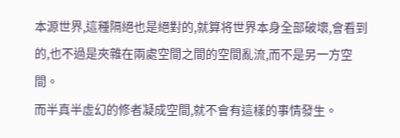本源世界,這種隔絕也是絕對的,就算将世界本身全部破壞,會看到的,也不過是夾雜在兩處空間之間的空間亂流,而不是另一方空間。
而半真半虛幻的修者凝成空間,就不會有這樣的事情發生。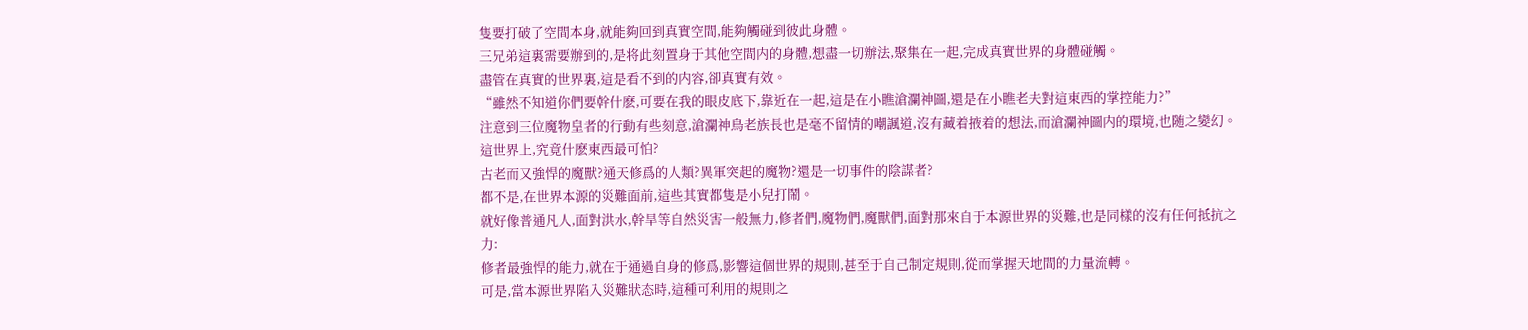隻要打破了空間本身,就能夠回到真實空間,能夠觸碰到彼此身體。
三兄弟這裏需要辦到的,是将此刻置身于其他空間内的身體,想盡一切辦法,聚集在一起,完成真實世界的身體碰觸。
盡管在真實的世界裏,這是看不到的内容,卻真實有效。
“雖然不知道你們要幹什麽,可要在我的眼皮底下,靠近在一起,這是在小瞧滄瀾神圖,還是在小瞧老夫對這東西的掌控能力?”
注意到三位魔物皇者的行動有些刻意,滄瀾神鳥老族長也是毫不留情的嘲諷道,沒有藏着掖着的想法,而滄瀾神圖内的環境,也随之變幻。
這世界上,究竟什麽東西最可怕?
古老而又強悍的魔獸?通天修爲的人類?異軍突起的魔物?還是一切事件的陰謀者?
都不是,在世界本源的災難面前,這些其實都隻是小兒打鬧。
就好像普通凡人,面對洪水,幹旱等自然災害一般無力,修者們,魔物們,魔獸們,面對那來自于本源世界的災難,也是同樣的沒有任何抵抗之力:
修者最強悍的能力,就在于通過自身的修爲,影響這個世界的規則,甚至于自己制定規則,從而掌握天地間的力量流轉。
可是,當本源世界陷入災難狀态時,這種可利用的規則之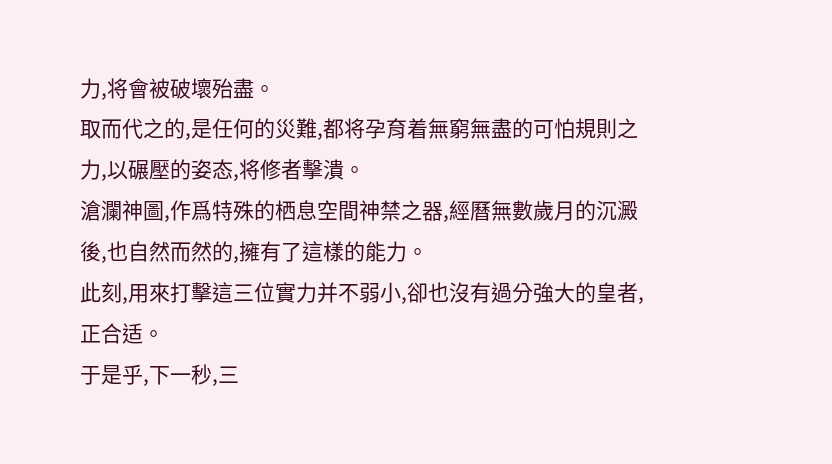力,将會被破壞殆盡。
取而代之的,是任何的災難,都将孕育着無窮無盡的可怕規則之力,以碾壓的姿态,将修者擊潰。
滄瀾神圖,作爲特殊的栖息空間神禁之器,經曆無數歲月的沉澱後,也自然而然的,擁有了這樣的能力。
此刻,用來打擊這三位實力并不弱小,卻也沒有過分強大的皇者,正合适。
于是乎,下一秒,三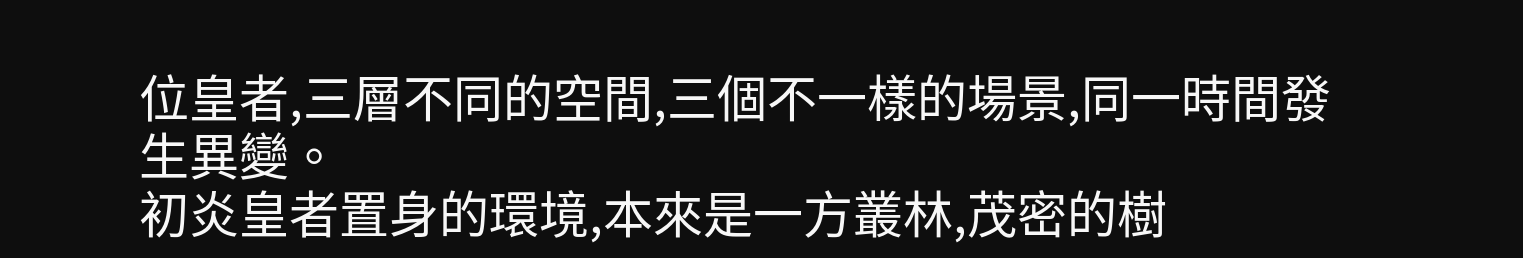位皇者,三層不同的空間,三個不一樣的場景,同一時間發生異變。
初炎皇者置身的環境,本來是一方叢林,茂密的樹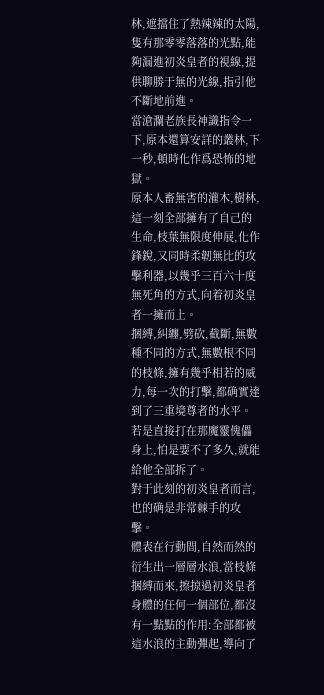林,遮擋住了熱辣辣的太陽,隻有那零零落落的光點,能夠漏進初炎皇者的視線,提供聊勝于無的光線,指引他不斷地前進。
當滄瀾老族長神識指令一下,原本還算安詳的叢林,下一秒,頓時化作爲恐怖的地獄。
原本人畜無害的灌木,樹林,這一刻全部擁有了自己的生命,枝葉無限度伸展,化作鋒銳,又同時柔韌無比的攻擊利器,以幾乎三百六十度無死角的方式,向着初炎皇者一擁而上。
捆縛,糾纏,劈砍,截斷,無數種不同的方式,無數根不同的枝條,擁有幾乎相若的威力,每一次的打擊,都确實達到了三重境尊者的水平。
若是直接打在那魔靈傀儡身上,怕是要不了多久,就能給他全部拆了。
對于此刻的初炎皇者而言,也的确是非常棘手的攻擊。
體表在行動間,自然而然的衍生出一層層水浪,當枝條捆縛而來,擦掠過初炎皇者身體的任何一個部位,都沒有一點點的作用:全部都被這水浪的主動彈起,導向了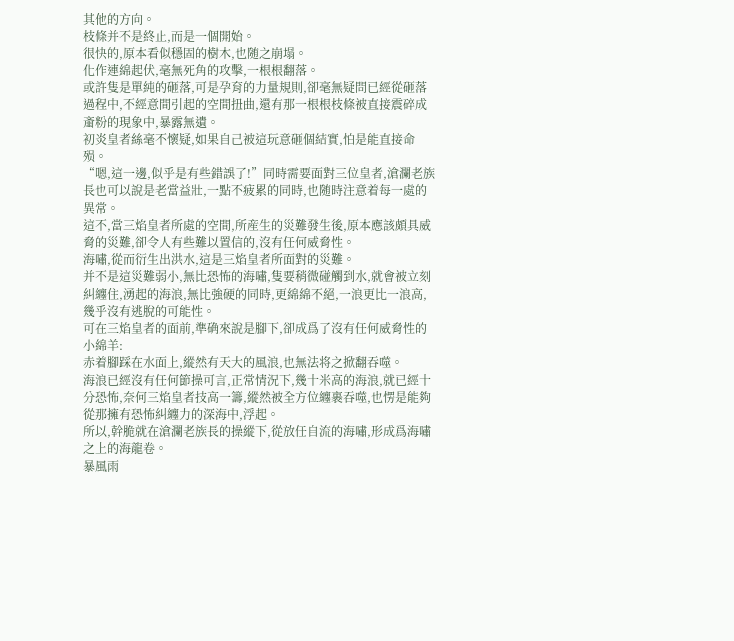其他的方向。
枝條并不是終止,而是一個開始。
很快的,原本看似穩固的樹木,也随之崩塌。
化作連綿起伏,毫無死角的攻擊,一根根翻落。
或許隻是單純的砸落,可是孕育的力量規則,卻毫無疑問已經從砸落過程中,不經意間引起的空間扭曲,還有那一根根枝條被直接震碎成齑粉的現象中,暴露無遺。
初炎皇者絲毫不懷疑,如果自己被這玩意砸個結實,怕是能直接命殒。
“嗯,這一邊,似乎是有些錯誤了!”同時需要面對三位皇者,滄瀾老族長也可以說是老當益壯,一點不疲累的同時,也随時注意着每一處的異常。
這不,當三焰皇者所處的空間,所産生的災難發生後,原本應該頗具威脅的災難,卻令人有些難以置信的,沒有任何威脅性。
海嘯,從而衍生出洪水,這是三焰皇者所面對的災難。
并不是這災難弱小,無比恐怖的海嘯,隻要稍微碰觸到水,就會被立刻糾纏住,湧起的海浪,無比強硬的同時,更綿綿不絕,一浪更比一浪高,幾乎沒有逃脫的可能性。
可在三焰皇者的面前,準确來說是腳下,卻成爲了沒有任何威脅性的小綿羊:
赤着腳踩在水面上,縱然有天大的風浪,也無法将之掀翻吞噬。
海浪已經沒有任何節操可言,正常情況下,幾十米高的海浪,就已經十分恐怖,奈何三焰皇者技高一籌,縱然被全方位纏裹吞噬,也愣是能夠從那擁有恐怖糾纏力的深海中,浮起。
所以,幹脆就在滄瀾老族長的操縱下,從放任自流的海嘯,形成爲海嘯之上的海龍卷。
暴風雨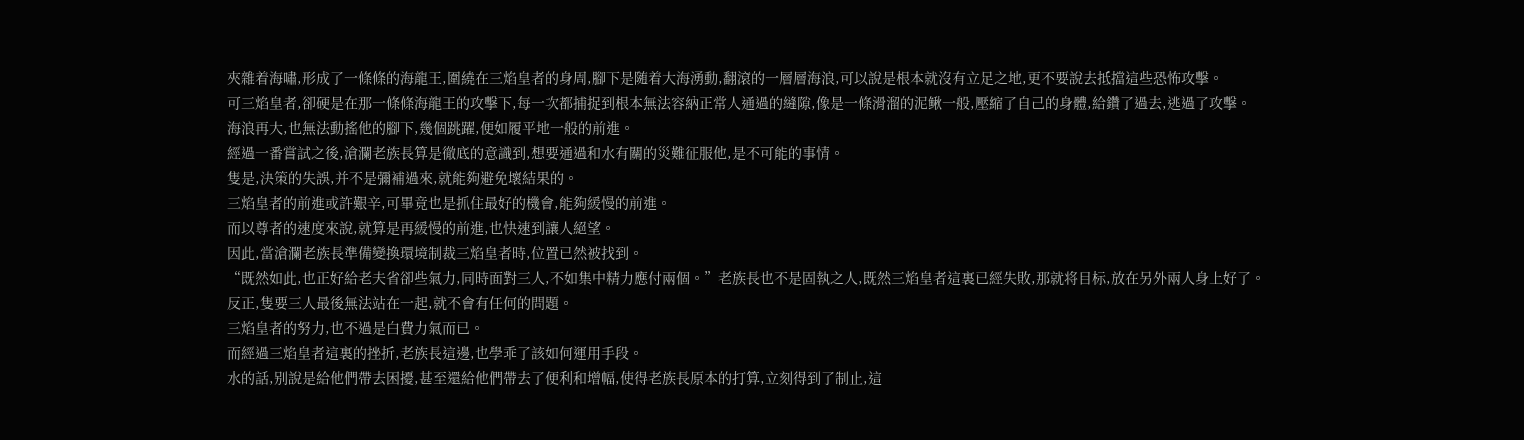夾雜着海嘯,形成了一條條的海龍王,圍繞在三焰皇者的身周,腳下是随着大海湧動,翻滾的一層層海浪,可以說是根本就沒有立足之地,更不要說去抵擋這些恐怖攻擊。
可三焰皇者,卻硬是在那一條條海龍王的攻擊下,每一次都捕捉到根本無法容納正常人通過的縫隙,像是一條滑溜的泥鳅一般,壓縮了自己的身體,給鑽了過去,逃過了攻擊。
海浪再大,也無法動搖他的腳下,幾個跳躍,便如履平地一般的前進。
經過一番嘗試之後,滄瀾老族長算是徹底的意識到,想要通過和水有關的災難征服他,是不可能的事情。
隻是,決策的失誤,并不是彌補過來,就能夠避免壞結果的。
三焰皇者的前進或許艱辛,可畢竟也是抓住最好的機會,能夠緩慢的前進。
而以尊者的速度來說,就算是再緩慢的前進,也快速到讓人絕望。
因此,當滄瀾老族長準備變換環境制裁三焰皇者時,位置已然被找到。
“既然如此,也正好給老夫省卻些氣力,同時面對三人,不如集中精力應付兩個。”老族長也不是固執之人,既然三焰皇者這裏已經失敗,那就将目标,放在另外兩人身上好了。
反正,隻要三人最後無法站在一起,就不會有任何的問題。
三焰皇者的努力,也不過是白費力氣而已。
而經過三焰皇者這裏的挫折,老族長這邊,也學乖了該如何運用手段。
水的話,别說是給他們帶去困擾,甚至還給他們帶去了便利和增幅,使得老族長原本的打算,立刻得到了制止,這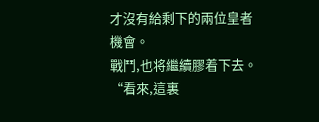才沒有給剩下的兩位皇者機會。
戰鬥,也将繼續膠着下去。
“看來,這裏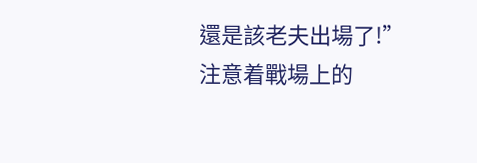還是該老夫出場了!”
注意着戰場上的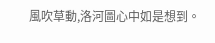風吹草動,洛河圖心中如是想到。